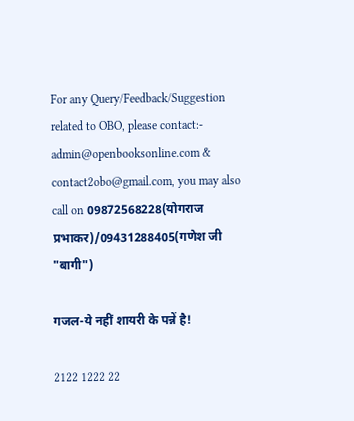For any Query/Feedback/Suggestion related to OBO, please contact:- admin@openbooksonline.com & contact2obo@gmail.com, you may also call on 09872568228(योगराज प्रभाकर)/09431288405(गणेश जी "बागी")

गजल-ये नहीं शायरी के पन्नें है!

2122 1222 22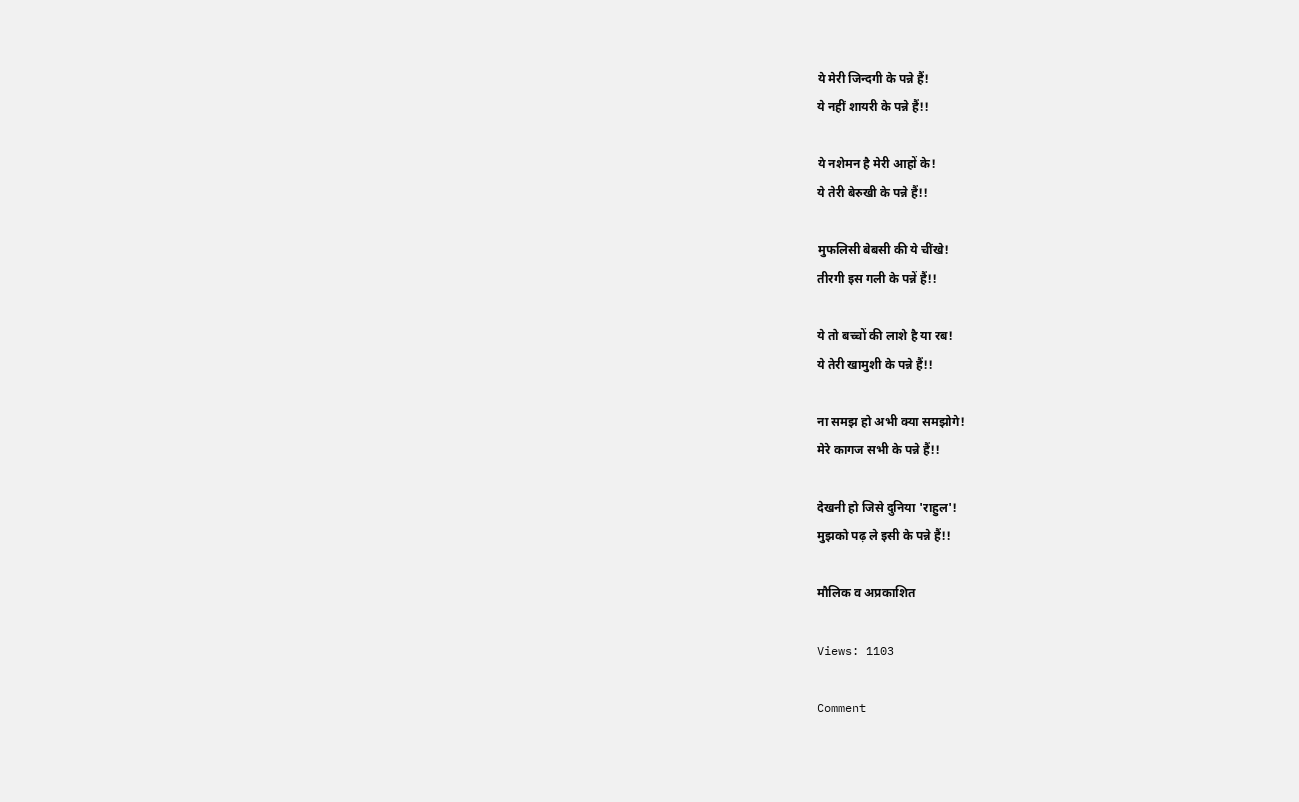ये मेरी जिन्दगी के पन्ने हैं!
ये नहीं शायरी के पन्ने हैं!!

ये नशेमन है मेरी आहों के!
ये तेरी बेरुखी के पन्ने हैं!!

मुफलिसी बेबसी की ये चींखे!
तीरगी इस गली के पन्नें हैं!!

ये तो बच्चों की लाशे है या रब!
ये तेरी खामुशी के पन्ने हैं!!

ना समझ हो अभी क्या समझोगे!
मेरे कागज सभी के पन्ने हैं!!

देखनी हो जिसे दुनिया 'राहुल'!
मुझको पढ़ ले इसी के पन्ने हैं!!

मौलिक व अप्रकाशित

Views: 1103

Comment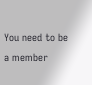You need to be a member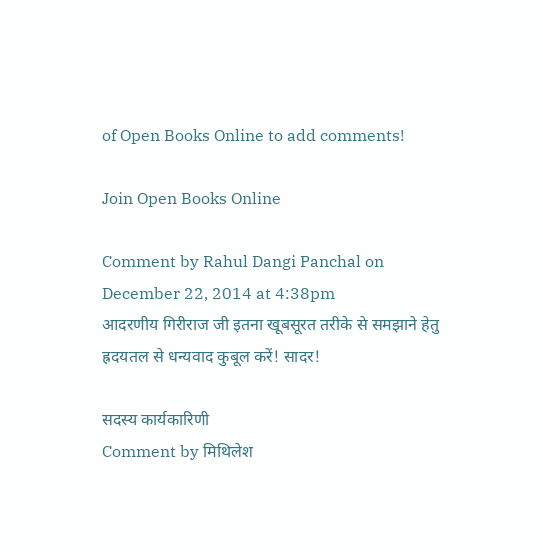of Open Books Online to add comments!

Join Open Books Online

Comment by Rahul Dangi Panchal on December 22, 2014 at 4:38pm
आदरणीय गिरीराज जी इतना खूबसूरत तरीके से समझाने हेतु ह्रदयतल से धन्यवाद कुबूल करें! सादर!

सदस्य कार्यकारिणी
Comment by मिथिलेश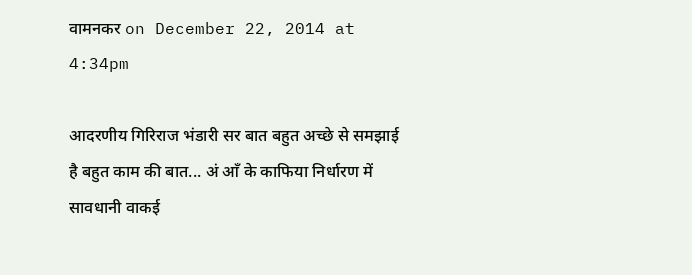वामनकर on December 22, 2014 at 4:34pm

आदरणीय गिरिराज भंडारी सर बात बहुत अच्छे से समझाई है बहुत काम की बात... अं आँ के काफिया निर्धारण में सावधानी वाकई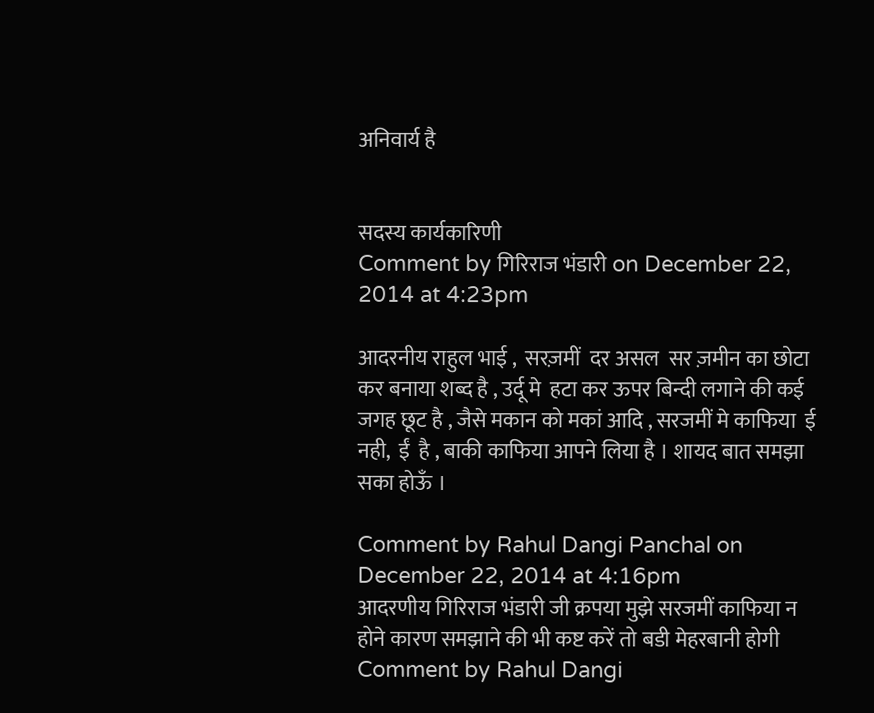अनिवार्य है


सदस्य कार्यकारिणी
Comment by गिरिराज भंडारी on December 22, 2014 at 4:23pm

आदरनीय राहुल भाई ,  सरज़मीं  दर असल  सर ज़मीन का छोटा कर बनाया शब्द है , उर्दू मे  हटा कर ऊपर बिन्दी लगाने की कई जगह छूट है , जैसे मकान को मकां आदि , सरजमीं मे काफिया  ई  नही,  ईं  है , बाकी काफिया आपने लिया है । शायद बात समझा सका होऊँ ।

Comment by Rahul Dangi Panchal on December 22, 2014 at 4:16pm
आदरणीय गिरिराज भंडारी जी क्रपया मुझे सरजमीं काफिया न होने कारण समझाने की भी कष्ट करें तो बडी मेहरबानी होगी
Comment by Rahul Dangi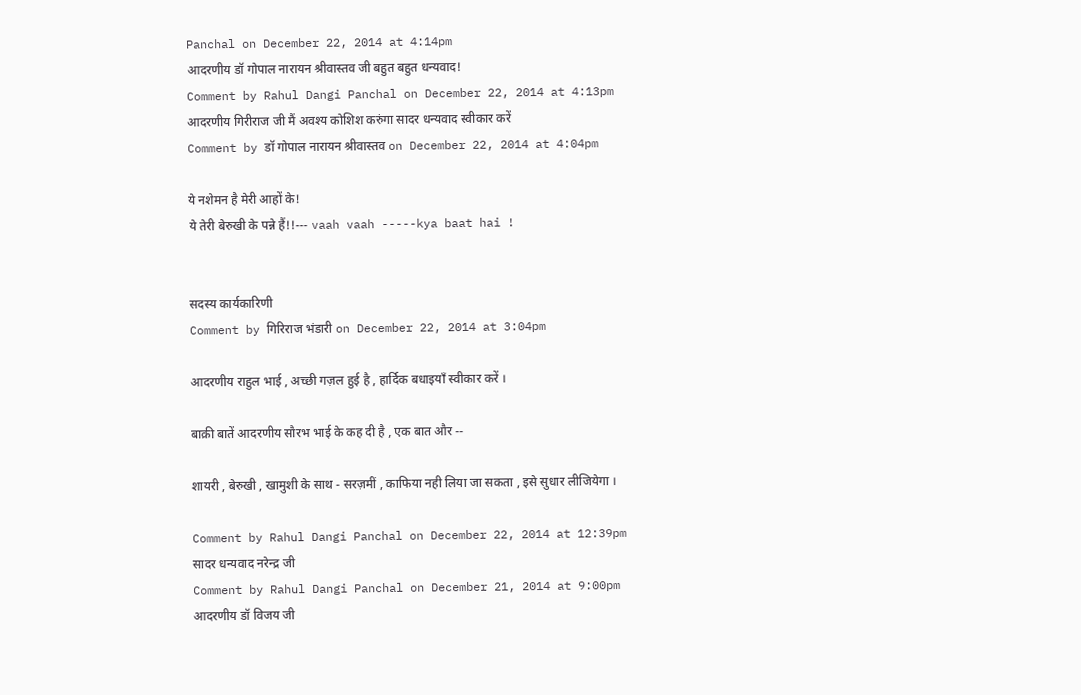Panchal on December 22, 2014 at 4:14pm
आदरणीय डॉ गोपाल नारायन श्रीवास्तव जी बहुत बहुत धन्यवाद!
Comment by Rahul Dangi Panchal on December 22, 2014 at 4:13pm
आदरणीय गिरीराज जी मैं अवश्य कोशिश करुंगा सादर धन्यवाद स्वीकार करें
Comment by डॉ गोपाल नारायन श्रीवास्तव on December 22, 2014 at 4:04pm

ये नशेमन है मेरी आहों के!
ये तेरी बेरुखी के पन्ने हैं!!--- vaah vaah -----kya baat hai !


सदस्य कार्यकारिणी
Comment by गिरिराज भंडारी on December 22, 2014 at 3:04pm

आदरणीय राहुल भाई , अच्छी गज़ल हुई है , हार्दिक बधाइयाँ स्वीकार करें ।

बाक़ी बातें आदरणीय सौरभ भाई के कह दी है , एक बात और --

शायरी , बेरुखी , खामुशी के साथ - सरज़मीं , काफिया नही लिया जा सकता , इसे सुधार लीजियेगा ।

Comment by Rahul Dangi Panchal on December 22, 2014 at 12:39pm
सादर धन्यवाद नरेन्द्र जी
Comment by Rahul Dangi Panchal on December 21, 2014 at 9:00pm
आदरणीय डॉ विजय जी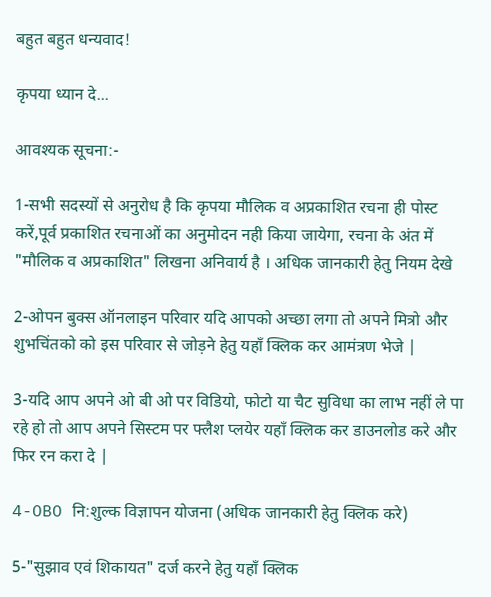बहुत बहुत धन्यवाद!

कृपया ध्यान दे...

आवश्यक सूचना:-

1-सभी सदस्यों से अनुरोध है कि कृपया मौलिक व अप्रकाशित रचना ही पोस्ट करें,पूर्व प्रकाशित रचनाओं का अनुमोदन नही किया जायेगा, रचना के अंत में "मौलिक व अप्रकाशित" लिखना अनिवार्य है । अधिक जानकारी हेतु नियम देखे

2-ओपन बुक्स ऑनलाइन परिवार यदि आपको अच्छा लगा तो अपने मित्रो और शुभचिंतको को इस परिवार से जोड़ने हेतु यहाँ क्लिक कर आमंत्रण भेजे |

3-यदि आप अपने ओ बी ओ पर विडियो, फोटो या चैट सुविधा का लाभ नहीं ले पा रहे हो तो आप अपने सिस्टम पर फ्लैश प्लयेर यहाँ क्लिक कर डाउनलोड करे और फिर रन करा दे |

4-OBO नि:शुल्क विज्ञापन योजना (अधिक जानकारी हेतु क्लिक करे)

5-"सुझाव एवं शिकायत" दर्ज करने हेतु यहाँ क्लिक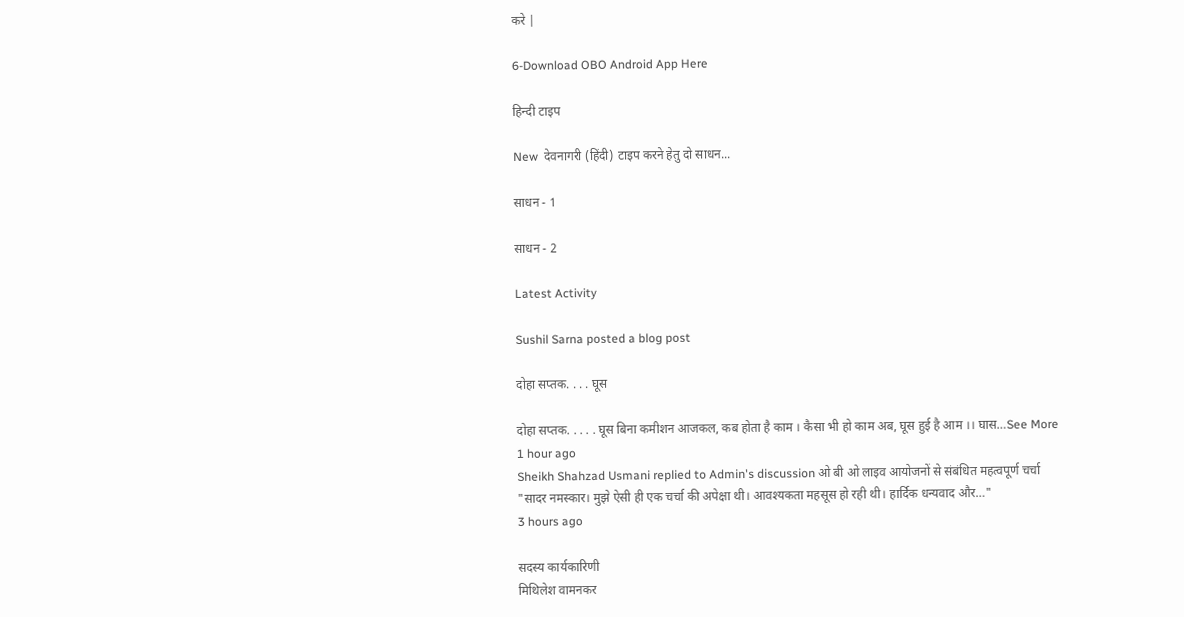करे |

6-Download OBO Android App Here

हिन्दी टाइप

New  देवनागरी (हिंदी) टाइप करने हेतु दो साधन...

साधन - 1

साधन - 2

Latest Activity

Sushil Sarna posted a blog post

दोहा सप्तक. . . . घूस

दोहा सप्तक. . . . . घूस बिना कमीशन आजकल, कब होता है काम । कैसा भी हो काम अब, घूस हुई है आम ।। घास…See More
1 hour ago
Sheikh Shahzad Usmani replied to Admin's discussion ओ बी ओ लाइव आयोजनों से संबंधित महत्वपूर्ण चर्चा
"सादर नमस्कार। मुझे ऐसी ही एक चर्चा की अपेक्षा थी। आवश्यकता महसूस हो रही थी। हार्दिक धन्यवाद और…"
3 hours ago

सदस्य कार्यकारिणी
मिथिलेश वामनकर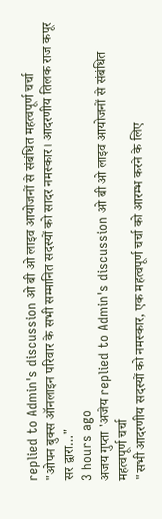replied to Admin's discussion ओ बी ओ लाइव आयोजनों से संबंधित महत्वपूर्ण चर्चा
"ओपन बुक्स ऑनलाइन परिवार के सभी सम्मानित सदस्यों को सादर नमस्कार। आदरणीय तिलक राज कपूर सर द्वारा…"
3 hours ago
अजय गुप्ता 'अजेय replied to Admin's discussion ओ बी ओ लाइव आयोजनों से संबंधित महत्वपूर्ण चर्चा
"सभी आदरणीय सदस्यों को नमस्कार, एक महत्वपूर्ण चर्चा को आरम्भ करने के लिए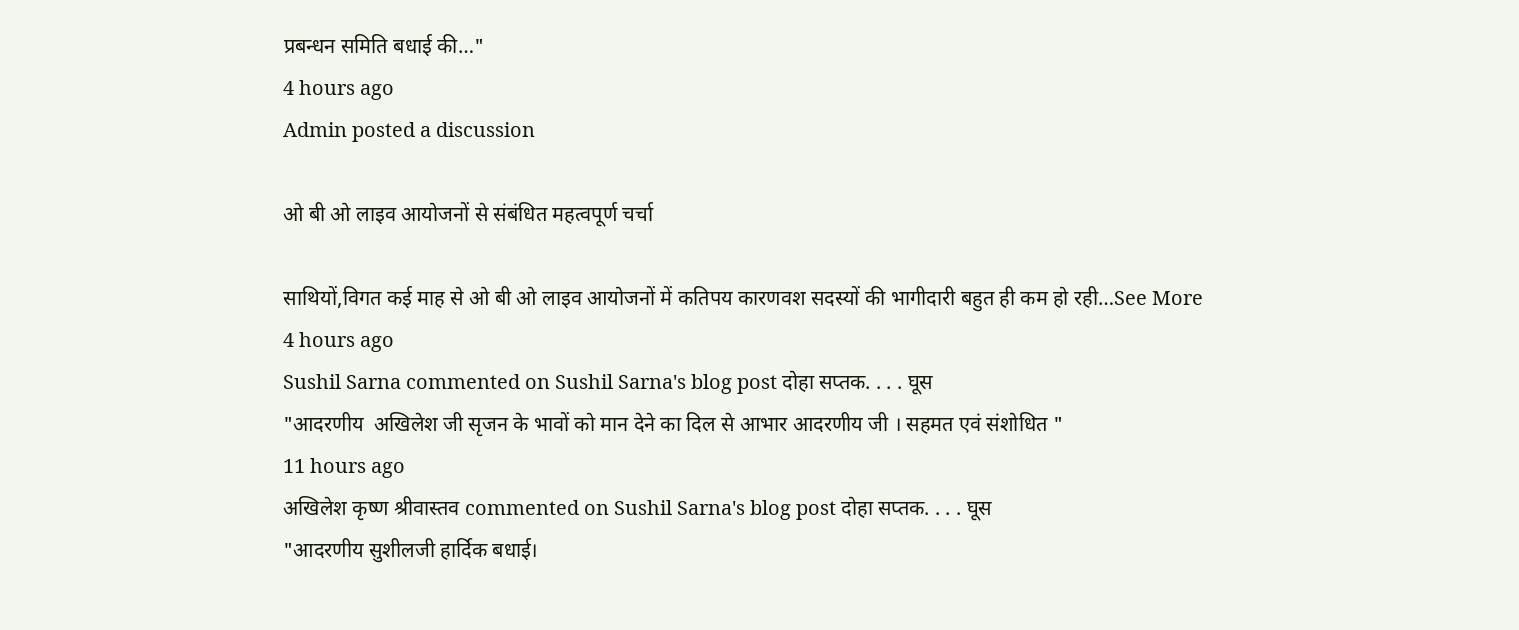प्रबन्धन समिति बधाई की…"
4 hours ago
Admin posted a discussion

ओ बी ओ लाइव आयोजनों से संबंधित महत्वपूर्ण चर्चा

साथियों,विगत कई माह से ओ बी ओ लाइव आयोजनों में कतिपय कारणवश सदस्यों की भागीदारी बहुत ही कम हो रही…See More
4 hours ago
Sushil Sarna commented on Sushil Sarna's blog post दोहा सप्तक. . . . घूस
"आदरणीय  अखिलेश जी सृजन के भावों को मान देने का दिल से आभार आदरणीय जी । सहमत एवं संशोधित "
11 hours ago
अखिलेश कृष्ण श्रीवास्तव commented on Sushil Sarna's blog post दोहा सप्तक. . . . घूस
"आदरणीय सुशीलजी हार्दिक बधाई।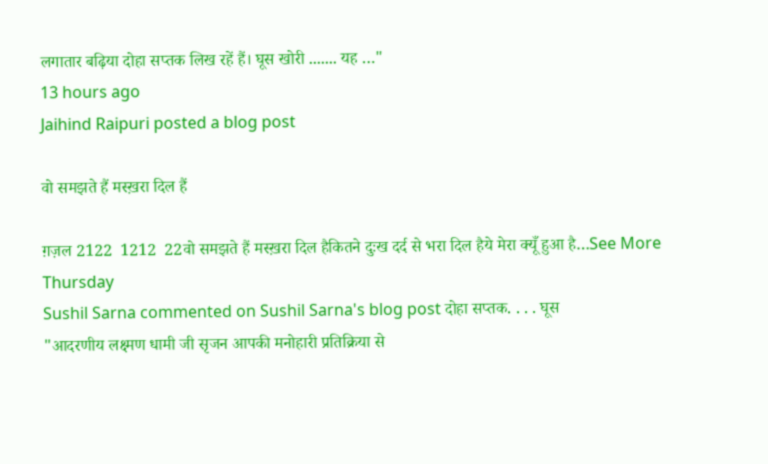लगातार बढ़िया दोहा सप्तक लिख रहें हैं। घूस खोरी ....... यह …"
13 hours ago
Jaihind Raipuri posted a blog post

वो समझते हैं मस्ख़रा दिल हैं

ग़ज़ल 2122  1212  22वो समझते हैं मस्ख़रा दिल हैकितने दुःख दर्द से भरा दिल हैये मेरा क्यूँ हुआ है…See More
Thursday
Sushil Sarna commented on Sushil Sarna's blog post दोहा सप्तक. . . . घूस
"आदरणीय लक्ष्मण धामी जी सृजन आपकी मनोहारी प्रतिक्रिया से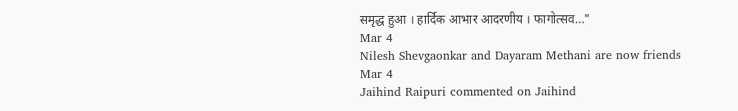समृद्ध हुआ । हार्दिक आभार आदरणीय । फागोत्सव…"
Mar 4
Nilesh Shevgaonkar and Dayaram Methani are now friends
Mar 4
Jaihind Raipuri commented on Jaihind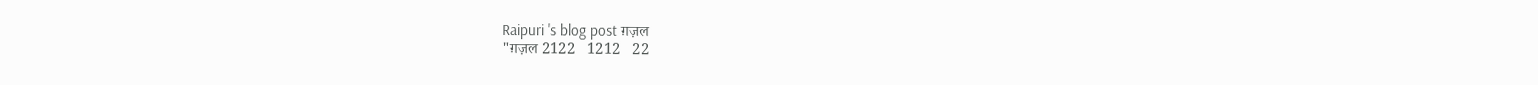Raipuri 's blog post ग़ज़ल
"ग़ज़ल 2122   1212   22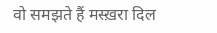वो समझते हैं मस्ख़रा दिल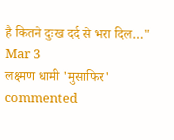है कितने दुःख दर्द से भरा दिल…"
Mar 3
लक्ष्मण धामी 'मुसाफिर' commented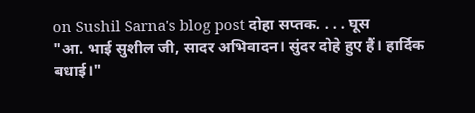on Sushil Sarna's blog post दोहा सप्तक. . . . घूस
"आ. भाई सुशील जी, सादर अभिवादन। सुंदर दोहे हुए हैं। हार्दिक बधाई।"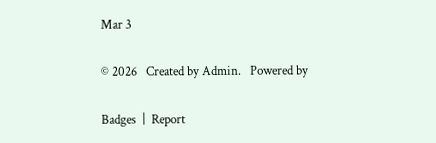Mar 3

© 2026   Created by Admin.   Powered by

Badges  |  Report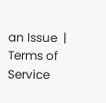an Issue  |  Terms of Service